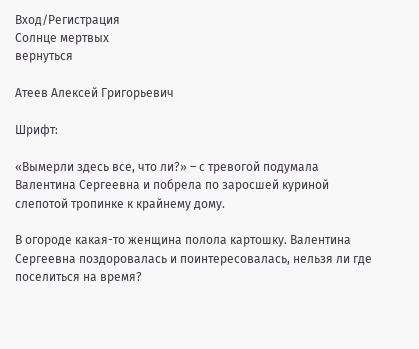Вход/Регистрация
Солнце мертвых
вернуться

Атеев Алексей Григорьевич

Шрифт:

«Вымерли здесь все, что ли?» – с тревогой подумала Валентина Сергеевна и побрела по заросшей куриной слепотой тропинке к крайнему дому.

В огороде какая-то женщина полола картошку. Валентина Сергеевна поздоровалась и поинтересовалась, нельзя ли где поселиться на время?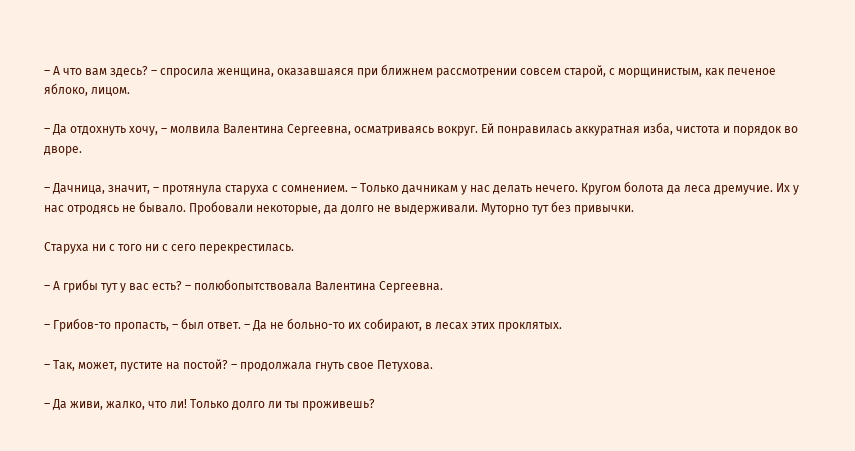– А что вам здесь? – спросила женщина, оказавшаяся при ближнем рассмотрении совсем старой, с морщинистым, как печеное яблоко, лицом.

– Да отдохнуть хочу, – молвила Валентина Сергеевна, осматриваясь вокруг. Ей понравилась аккуратная изба, чистота и порядок во дворе.

– Дачница, значит, – протянула старуха с сомнением. – Только дачникам у нас делать нечего. Кругом болота да леса дремучие. Их у нас отродясь не бывало. Пробовали некоторые, да долго не выдерживали. Муторно тут без привычки.

Старуха ни с того ни с сего перекрестилась.

– А грибы тут у вас есть? – полюбопытствовала Валентина Сергеевна.

– Грибов-то пропасть, – был ответ. – Да не больно-то их собирают, в лесах этих проклятых.

– Так, может, пустите на постой? – продолжала гнуть свое Петухова.

– Да живи, жалко, что ли! Только долго ли ты проживешь?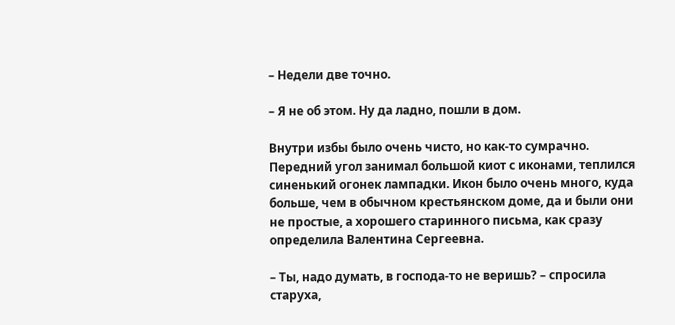– Недели две точно.

– Я не об этом. Ну да ладно, пошли в дом.

Внутри избы было очень чисто, но как-то сумрачно. Передний угол занимал большой киот с иконами, теплился синенький огонек лампадки. Икон было очень много, куда больше, чем в обычном крестьянском доме, да и были они не простые, а хорошего старинного письма, как сразу определила Валентина Сергеевна.

– Ты, надо думать, в господа-то не веришь? – спросила старуха,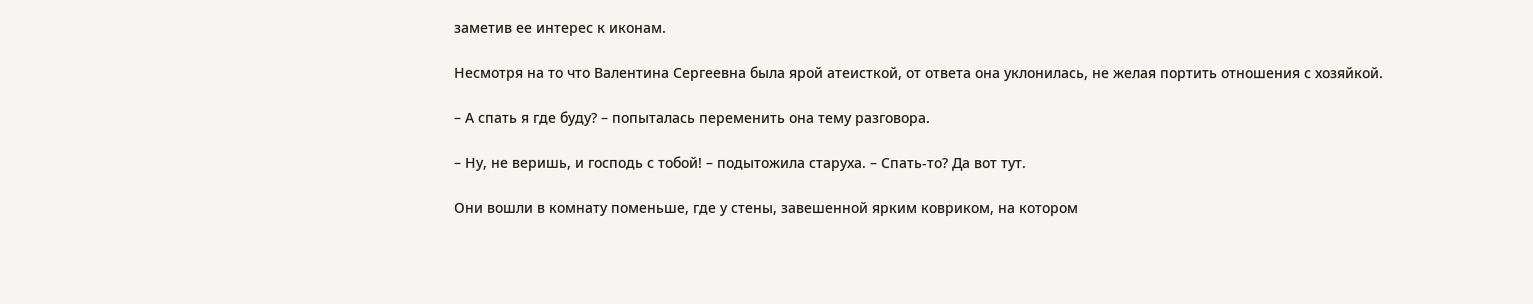заметив ее интерес к иконам.

Несмотря на то что Валентина Сергеевна была ярой атеисткой, от ответа она уклонилась, не желая портить отношения с хозяйкой.

– А спать я где буду? – попыталась переменить она тему разговора.

– Ну, не веришь, и господь с тобой! – подытожила старуха. – Спать-то? Да вот тут.

Они вошли в комнату поменьше, где у стены, завешенной ярким ковриком, на котором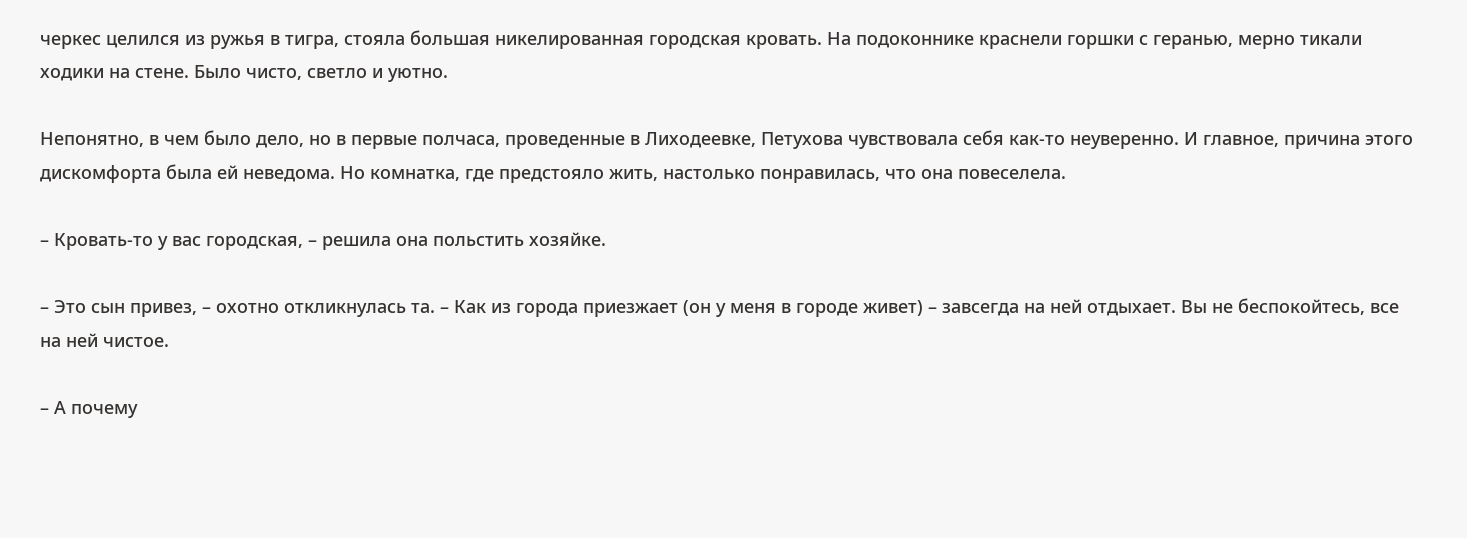черкес целился из ружья в тигра, стояла большая никелированная городская кровать. На подоконнике краснели горшки с геранью, мерно тикали ходики на стене. Было чисто, светло и уютно.

Непонятно, в чем было дело, но в первые полчаса, проведенные в Лиходеевке, Петухова чувствовала себя как-то неуверенно. И главное, причина этого дискомфорта была ей неведома. Но комнатка, где предстояло жить, настолько понравилась, что она повеселела.

– Кровать-то у вас городская, – решила она польстить хозяйке.

– Это сын привез, – охотно откликнулась та. – Как из города приезжает (он у меня в городе живет) – завсегда на ней отдыхает. Вы не беспокойтесь, все на ней чистое.

– А почему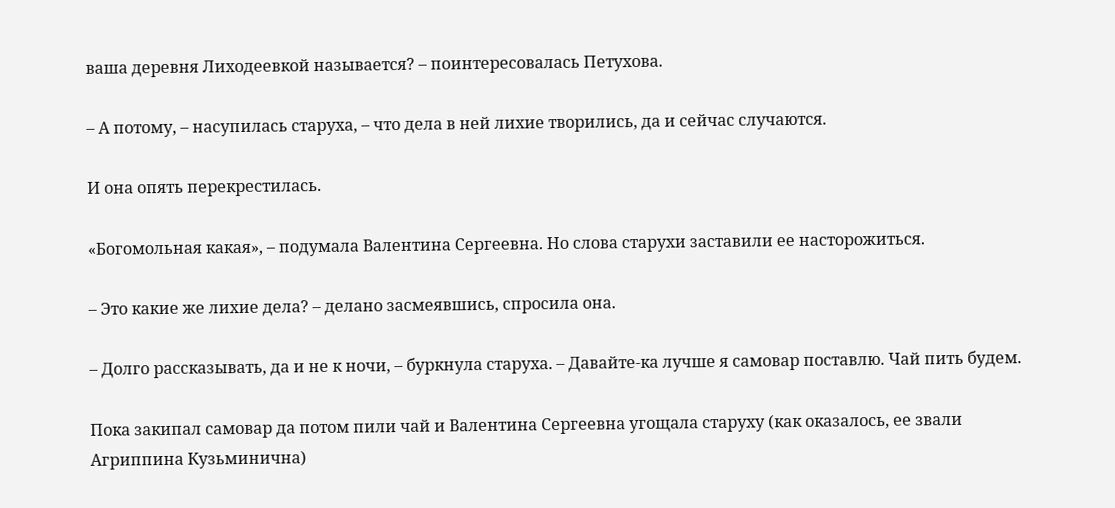ваша деревня Лиходеевкой называется? – поинтересовалась Петухова.

– А потому, – насупилась старуха, – что дела в ней лихие творились, да и сейчас случаются.

И она опять перекрестилась.

«Богомольная какая», – подумала Валентина Сергеевна. Но слова старухи заставили ее насторожиться.

– Это какие же лихие дела? – делано засмеявшись, спросила она.

– Долго рассказывать, да и не к ночи, – буркнула старуха. – Давайте-ка лучше я самовар поставлю. Чай пить будем.

Пока закипал самовар да потом пили чай и Валентина Сергеевна угощала старуху (как оказалось, ее звали Агриппина Кузьминична)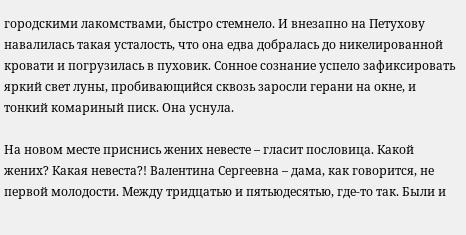городскими лакомствами, быстро стемнело. И внезапно на Петухову навалилась такая усталость, что она едва добралась до никелированной кровати и погрузилась в пуховик. Сонное сознание успело зафиксировать яркий свет луны, пробивающийся сквозь заросли герани на окне, и тонкий комариный писк. Она уснула.

На новом месте приснись жених невесте – гласит пословица. Какой жених? Какая невеста?! Валентина Сергеевна – дама, как говорится, не первой молодости. Между тридцатью и пятьюдесятью, где-то так. Были и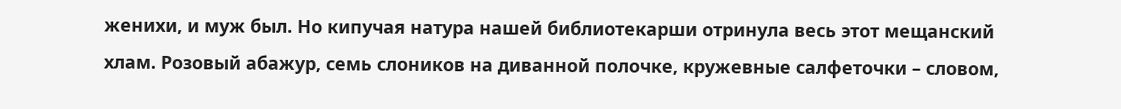женихи, и муж был. Но кипучая натура нашей библиотекарши отринула весь этот мещанский хлам. Розовый абажур, семь слоников на диванной полочке, кружевные салфеточки – словом,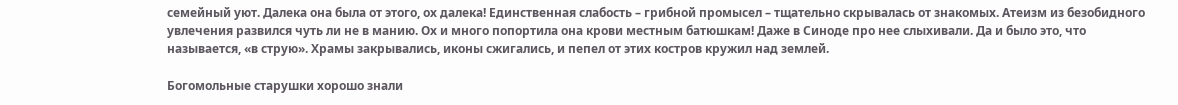семейный уют. Далека она была от этого, ох далека! Единственная слабость – грибной промысел – тщательно скрывалась от знакомых. Атеизм из безобидного увлечения развился чуть ли не в манию. Ох и много попортила она крови местным батюшкам! Даже в Синоде про нее слыхивали. Да и было это, что называется, «в струю». Храмы закрывались, иконы сжигались, и пепел от этих костров кружил над землей.

Богомольные старушки хорошо знали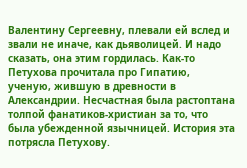Валентину Сергеевну, плевали ей вслед и звали не иначе, как дьяволицей. И надо сказать, она этим гордилась. Как-то Петухова прочитала про Гипатию, ученую, жившую в древности в Александрии. Несчастная была растоптана толпой фанатиков-христиан за то, что была убежденной язычницей. История эта потрясла Петухову.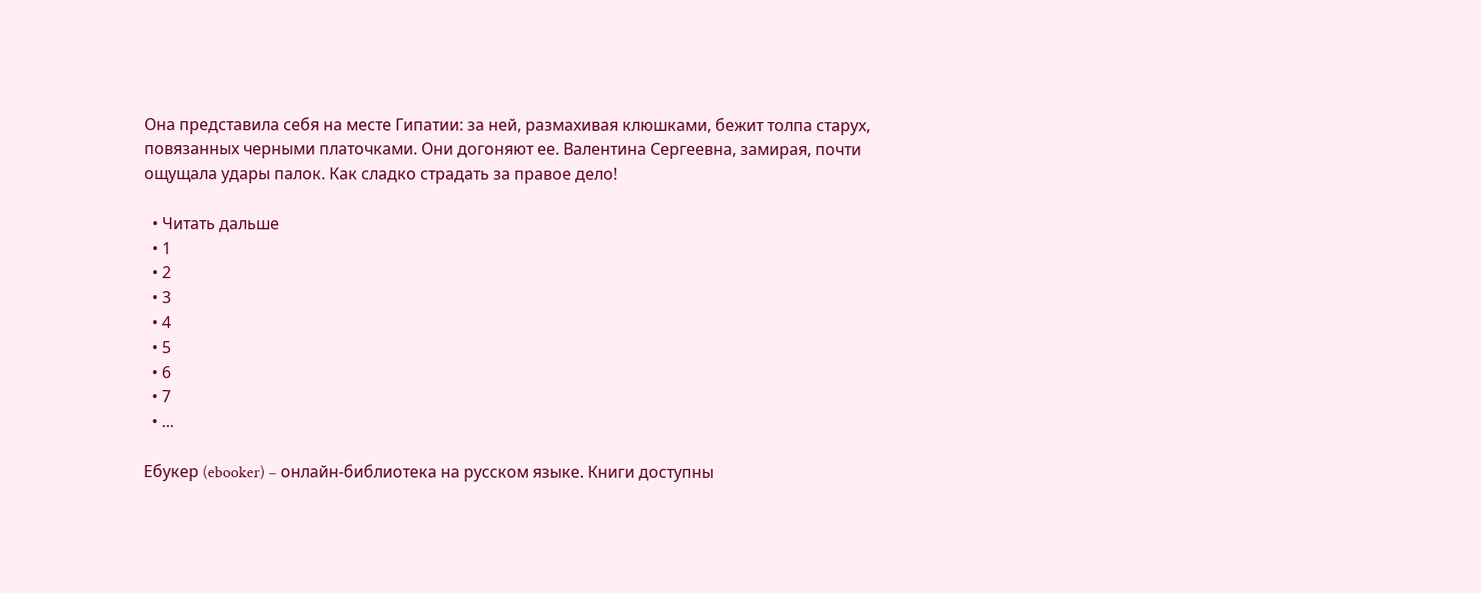Она представила себя на месте Гипатии: за ней, размахивая клюшками, бежит толпа старух, повязанных черными платочками. Они догоняют ее. Валентина Сергеевна, замирая, почти ощущала удары палок. Как сладко страдать за правое дело!

  • Читать дальше
  • 1
  • 2
  • 3
  • 4
  • 5
  • 6
  • 7
  • ...

Ебукер (ebooker) – онлайн-библиотека на русском языке. Книги доступны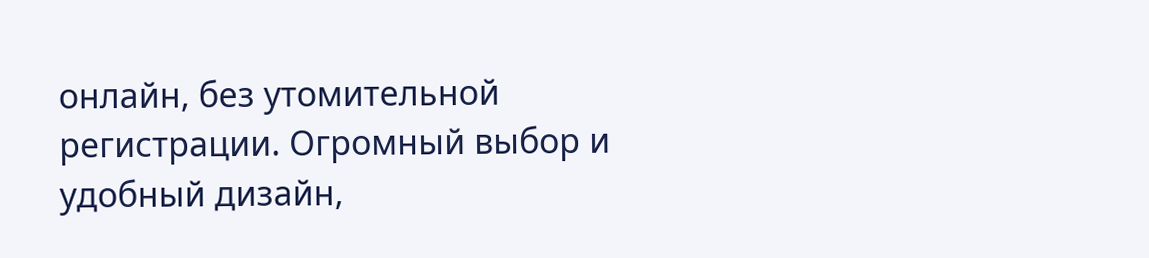онлайн, без утомительной регистрации. Огромный выбор и удобный дизайн,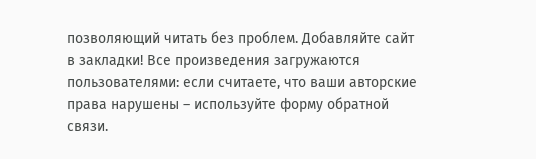позволяющий читать без проблем. Добавляйте сайт в закладки! Все произведения загружаются пользователями: если считаете, что ваши авторские права нарушены – используйте форму обратной связи.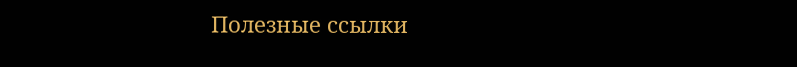Полезные ссылки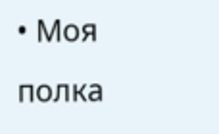• Моя полка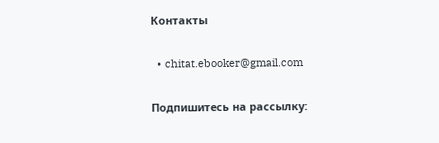Контакты

  • chitat.ebooker@gmail.com

Подпишитесь на рассылку: